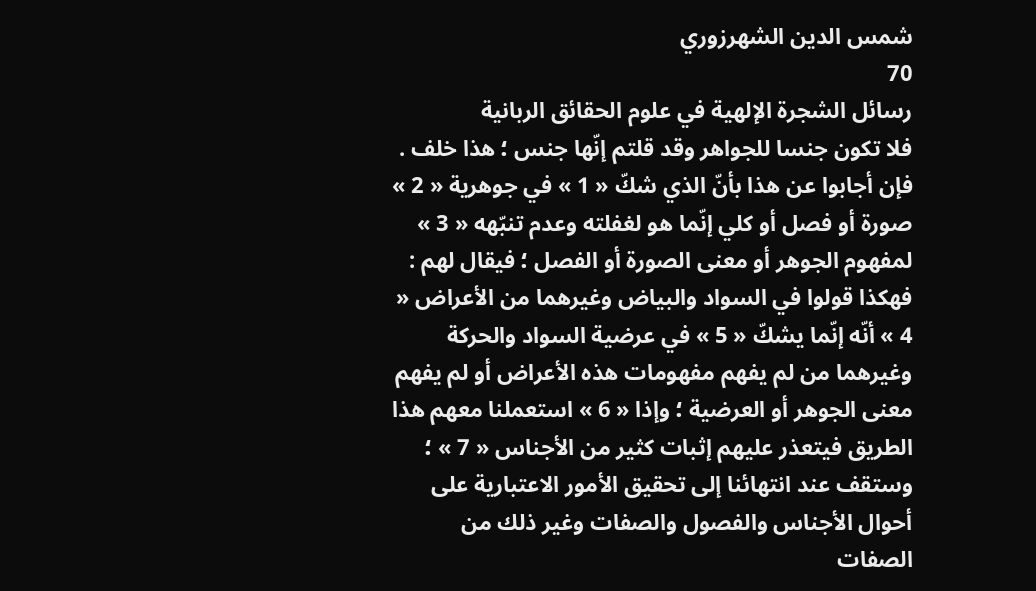شمس الدين الشهرزوري
70
رسائل الشجرة الإلهية في علوم الحقائق الربانية
فلا تكون جنسا للجواهر وقد قلتم إنّها جنس ؛ هذا خلف . فإن أجابوا عن هذا بأنّ الذي شكّ « 1 » في جوهرية « 2 » صورة أو فصل أو كلي إنّما هو لغفلته وعدم تنبّهه « 3 » لمفهوم الجوهر أو معنى الصورة أو الفصل ؛ فيقال لهم : فهكذا قولوا في السواد والبياض وغيرهما من الأعراض « 4 » أنّه إنّما يشكّ « 5 » في عرضية السواد والحركة وغيرهما من لم يفهم مفهومات هذه الأعراض أو لم يفهم معنى الجوهر أو العرضية ؛ وإذا « 6 » استعملنا معهم هذا الطريق فيتعذر عليهم إثبات كثير من الأجناس « 7 » ؛ وستقف عند انتهائنا إلى تحقيق الأمور الاعتبارية على أحوال الأجناس والفصول والصفات وغير ذلك من الصفات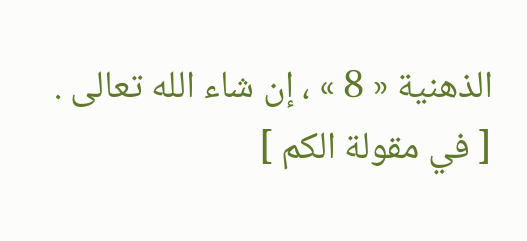الذهنية « 8 » ، إن شاء الله تعالى . [ في مقولة الكم ]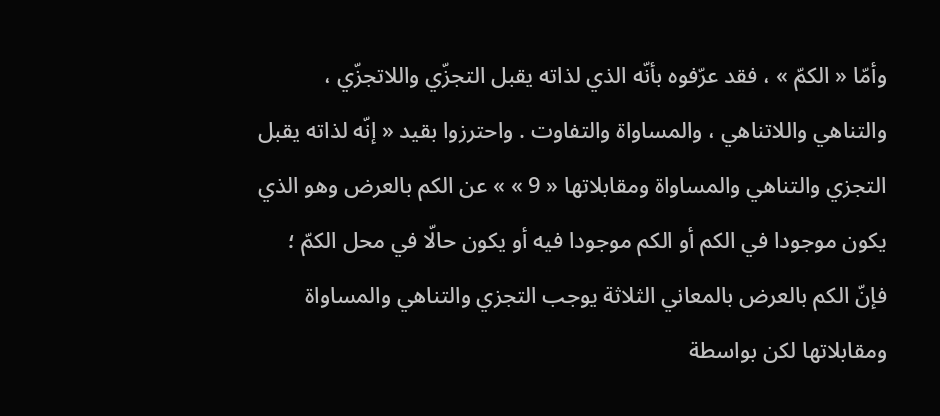وأمّا « الكمّ » ، فقد عرّفوه بأنّه الذي لذاته يقبل التجزّي واللاتجزّي ، والتناهي واللاتناهي ، والمساواة والتفاوت . واحترزوا بقيد « إنّه لذاته يقبل التجزي والتناهي والمساواة ومقابلاتها « 9 » » عن الكم بالعرض وهو الذي يكون موجودا في الكم أو الكم موجودا فيه أو يكون حالّا في محل الكمّ ؛ فإنّ الكم بالعرض بالمعاني الثلاثة يوجب التجزي والتناهي والمساواة ومقابلاتها لكن بواسطة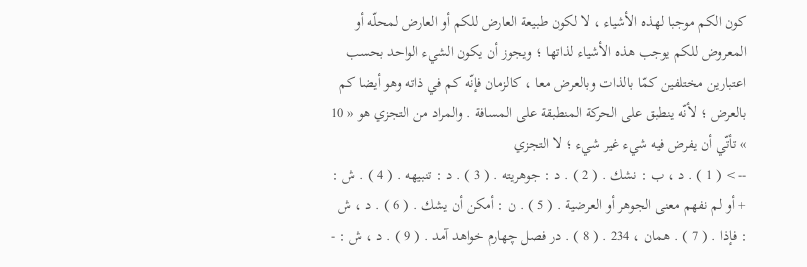كون الكم موجبا لهذه الأشياء ، لا لكون طبيعة العارض للكم أو العارض لمحلّه أو المعروض للكم يوجب هذه الأشياء لذاتها ؛ ويجوز أن يكون الشيء الواحد بحسب اعتبارين مختلفين كمّا بالذات وبالعرض معا ، كالزمان فإنّه كم في ذاته وهو أيضا كم بالعرض ؛ لأنّه ينطبق على الحركة المنطبقة على المسافة . والمراد من التجزي هو « 10 » تأتّي أن يفرض فيه شيء غير شيء ؛ لا التجزي
--> ( 1 ) . د ، ب : نشك . ( 2 ) . د : جوهريته . ( 3 ) . د : تنبيهه . ( 4 ) . ش : + أو لم نفهم معنى الجوهر أو العرضية . ( 5 ) . ن : أمكن أن يشك . ( 6 ) . د ، ش : فإذا . ( 7 ) . همان ، 234 . ( 8 ) . در فصل چهارم خواهد آمد . ( 9 ) . د ، ش : -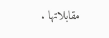مقابلاتها .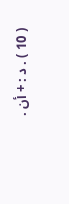( 10 ) . د : + أن .